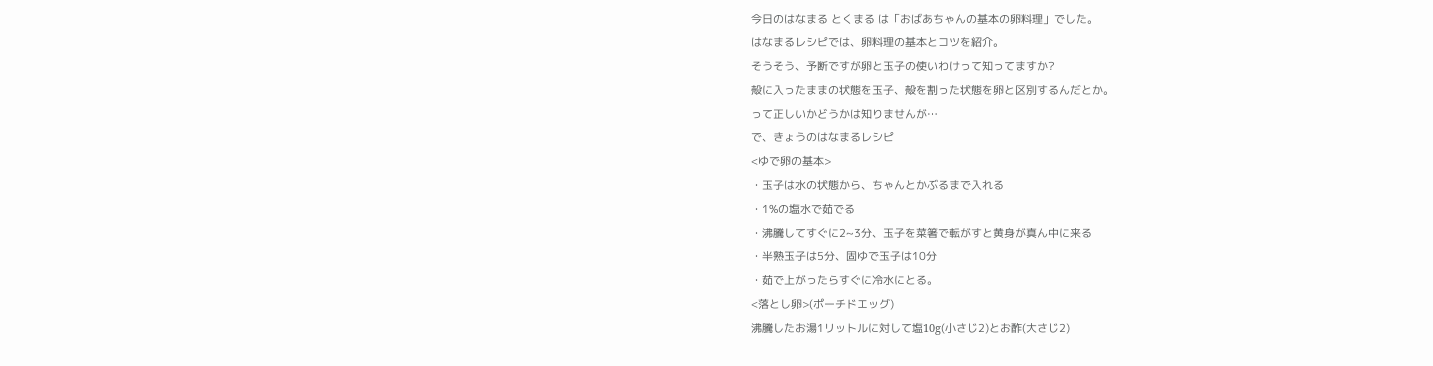今日のはなまる とくまる は「おばあちゃんの基本の卵料理」でした。
はなまるレシピでは、卵料理の基本とコツを紹介。
そうそう、予断ですが卵と玉子の使いわけって知ってますか?
殻に入ったままの状態を玉子、殻を割った状態を卵と区別するんだとか。
って正しいかどうかは知りませんが…
で、きょうのはなまるレシピ
<ゆで卵の基本>
・玉子は水の状態から、ちゃんとかぶるまで入れる
・1%の塩水で茹でる
・沸騰してすぐに2~3分、玉子を菜箸で転がすと黄身が真ん中に来る
・半熟玉子は5分、固ゆで玉子は10分
・茹で上がったらすぐに冷水にとる。
<落とし卵>(ポーチドエッグ)
沸騰したお湯1リットルに対して塩10g(小さじ2)とお酢(大さじ2)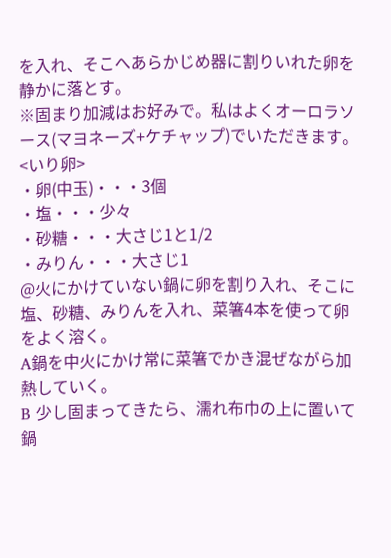を入れ、そこへあらかじめ器に割りいれた卵を静かに落とす。
※固まり加減はお好みで。私はよくオーロラソース(マヨネーズ+ケチャップ)でいただきます。
<いり卵>
・卵(中玉)・・・3個
・塩・・・少々
・砂糖・・・大さじ1と1/2
・みりん・・・大さじ1
@火にかけていない鍋に卵を割り入れ、そこに塩、砂糖、みりんを入れ、菜箸4本を使って卵をよく溶く。
A鍋を中火にかけ常に菜箸でかき混ぜながら加熱していく。
B 少し固まってきたら、濡れ布巾の上に置いて鍋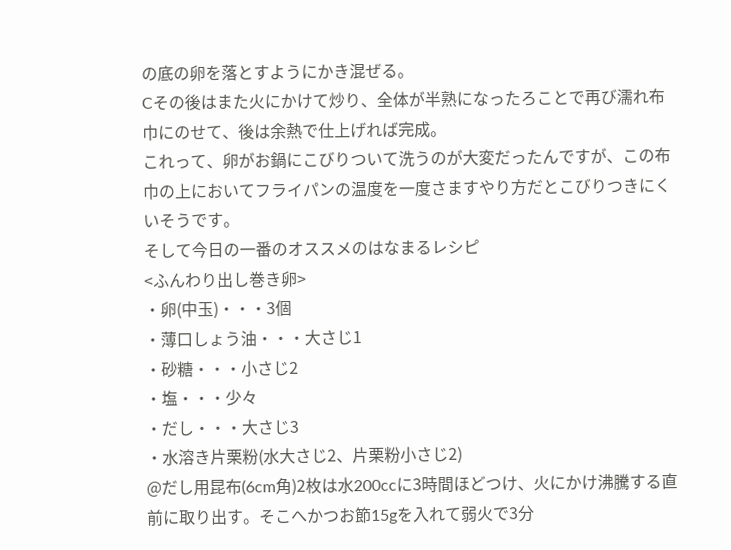の底の卵を落とすようにかき混ぜる。
Cその後はまた火にかけて炒り、全体が半熟になったろことで再び濡れ布巾にのせて、後は余熱で仕上げれば完成。
これって、卵がお鍋にこびりついて洗うのが大変だったんですが、この布巾の上においてフライパンの温度を一度さますやり方だとこびりつきにくいそうです。
そして今日の一番のオススメのはなまるレシピ
<ふんわり出し巻き卵>
・卵(中玉)・・・3個
・薄口しょう油・・・大さじ1
・砂糖・・・小さじ2
・塩・・・少々
・だし・・・大さじ3
・水溶き片栗粉(水大さじ2、片栗粉小さじ2)
@だし用昆布(6cm角)2枚は水200ccに3時間ほどつけ、火にかけ沸騰する直前に取り出す。そこへかつお節15gを入れて弱火で3分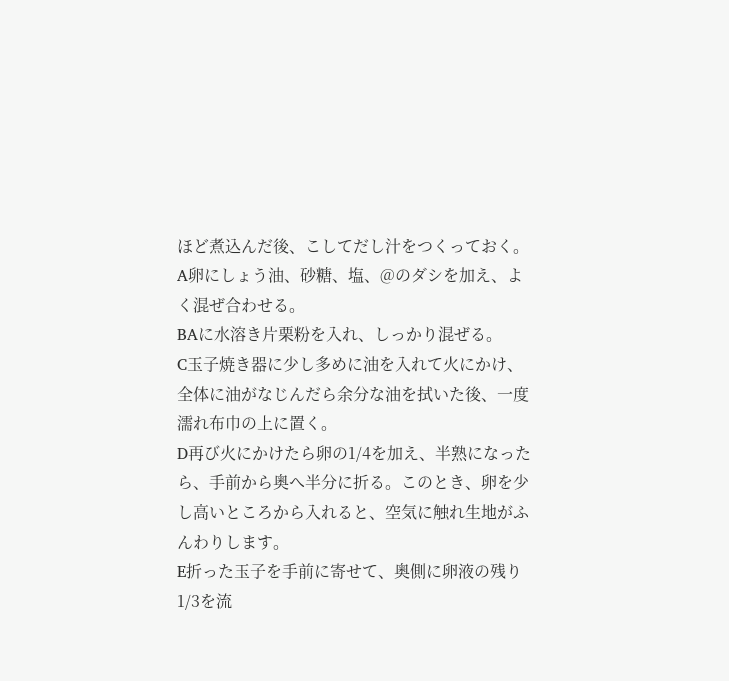ほど煮込んだ後、こしてだし汁をつくっておく。
A卵にしょう油、砂糖、塩、@のダシを加え、よく混ぜ合わせる。
BAに水溶き片栗粉を入れ、しっかり混ぜる。
C玉子焼き器に少し多めに油を入れて火にかけ、全体に油がなじんだら余分な油を拭いた後、一度濡れ布巾の上に置く。
D再び火にかけたら卵の1/4を加え、半熟になったら、手前から奥へ半分に折る。このとき、卵を少し高いところから入れると、空気に触れ生地がふんわりします。
E折った玉子を手前に寄せて、奥側に卵液の残り1/3を流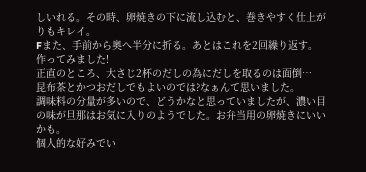しいれる。その時、卵焼きの下に流し込むと、巻きやすく仕上がりもキレイ。
Fまた、手前から奥へ半分に折る。あとはこれを2回繰り返す。
作ってみました!
正直のところ、大さじ2杯のだしの為にだしを取るのは面倒…
昆布茶とかつおだしでもよいのでは?なぁんて思いました。
調味料の分量が多いので、どうかなと思っていましたが、濃い目の味が旦那はお気に入りのようでした。お弁当用の卵焼きにいいかも。
個人的な好みでい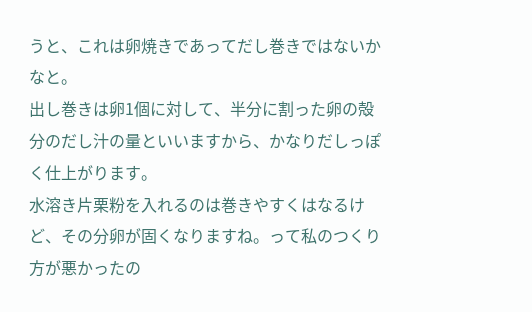うと、これは卵焼きであってだし巻きではないかなと。
出し巻きは卵1個に対して、半分に割った卵の殻分のだし汁の量といいますから、かなりだしっぽく仕上がります。
水溶き片栗粉を入れるのは巻きやすくはなるけど、その分卵が固くなりますね。って私のつくり方が悪かったの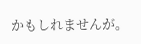かもしれませんが。